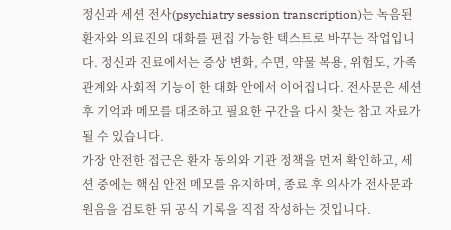정신과 세션 전사(psychiatry session transcription)는 녹음된 환자와 의료진의 대화를 편집 가능한 텍스트로 바꾸는 작업입니다. 정신과 진료에서는 증상 변화, 수면, 약물 복용, 위험도, 가족관계와 사회적 기능이 한 대화 안에서 이어집니다. 전사문은 세션 후 기억과 메모를 대조하고 필요한 구간을 다시 찾는 참고 자료가 될 수 있습니다.
가장 안전한 접근은 환자 동의와 기관 정책을 먼저 확인하고, 세션 중에는 핵심 안전 메모를 유지하며, 종료 후 의사가 전사문과 원음을 검토한 뒤 공식 기록을 직접 작성하는 것입니다.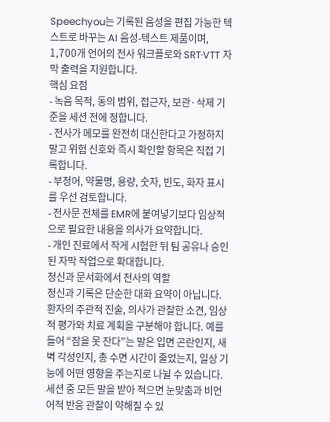Speechyou는 기록된 음성을 편집 가능한 텍스트로 바꾸는 AI 음성-텍스트 제품이며, 1,700개 언어의 전사 워크플로와 SRT·VTT 자막 출력을 지원합니다.
핵심 요점
- 녹음 목적, 동의 범위, 접근자, 보관·삭제 기준을 세션 전에 정합니다.
- 전사가 메모를 완전히 대신한다고 가정하지 말고 위험 신호와 즉시 확인할 항목은 직접 기록합니다.
- 부정어, 약물명, 용량, 숫자, 빈도, 화자 표시를 우선 검토합니다.
- 전사문 전체를 EMR에 붙여넣기보다 임상적으로 필요한 내용을 의사가 요약합니다.
- 개인 진료에서 작게 시험한 뒤 팀 공유나 승인된 자막 작업으로 확대합니다.
정신과 문서화에서 전사의 역할
정신과 기록은 단순한 대화 요약이 아닙니다. 환자의 주관적 진술, 의사가 관찰한 소견, 임상적 평가와 치료 계획을 구분해야 합니다. 예를 들어 “잠을 못 잔다”는 말은 입면 곤란인지, 새벽 각성인지, 총 수면 시간이 줄었는지, 일상 기능에 어떤 영향을 주는지로 나뉠 수 있습니다.
세션 중 모든 말을 받아 적으면 눈맞춤과 비언어적 반응 관찰이 약해질 수 있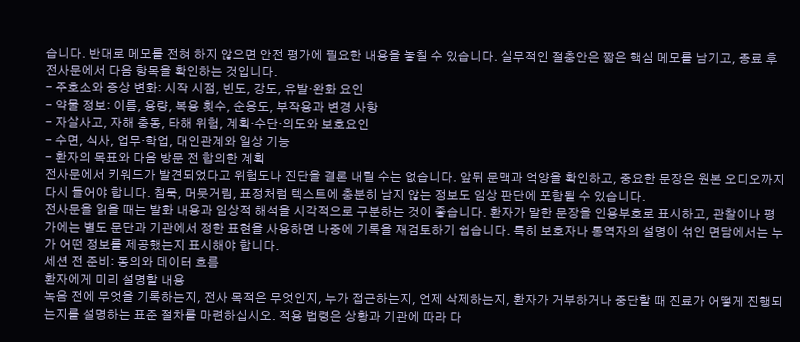습니다. 반대로 메모를 전혀 하지 않으면 안전 평가에 필요한 내용을 놓칠 수 있습니다. 실무적인 절충안은 짧은 핵심 메모를 남기고, 종료 후 전사문에서 다음 항목을 확인하는 것입니다.
- 주호소와 증상 변화: 시작 시점, 빈도, 강도, 유발·완화 요인
- 약물 정보: 이름, 용량, 복용 횟수, 순응도, 부작용과 변경 사항
- 자살사고, 자해 충동, 타해 위험, 계획·수단·의도와 보호요인
- 수면, 식사, 업무·학업, 대인관계와 일상 기능
- 환자의 목표와 다음 방문 전 합의한 계획
전사문에서 키워드가 발견되었다고 위험도나 진단을 결론 내릴 수는 없습니다. 앞뒤 문맥과 억양을 확인하고, 중요한 문장은 원본 오디오까지 다시 들어야 합니다. 침묵, 머뭇거림, 표정처럼 텍스트에 충분히 남지 않는 정보도 임상 판단에 포함될 수 있습니다.
전사문을 읽을 때는 발화 내용과 임상적 해석을 시각적으로 구분하는 것이 좋습니다. 환자가 말한 문장을 인용부호로 표시하고, 관찰이나 평가에는 별도 문단과 기관에서 정한 표현을 사용하면 나중에 기록을 재검토하기 쉽습니다. 특히 보호자나 통역자의 설명이 섞인 면담에서는 누가 어떤 정보를 제공했는지 표시해야 합니다.
세션 전 준비: 동의와 데이터 흐름
환자에게 미리 설명할 내용
녹음 전에 무엇을 기록하는지, 전사 목적은 무엇인지, 누가 접근하는지, 언제 삭제하는지, 환자가 거부하거나 중단할 때 진료가 어떻게 진행되는지를 설명하는 표준 절차를 마련하십시오. 적용 법령은 상황과 기관에 따라 다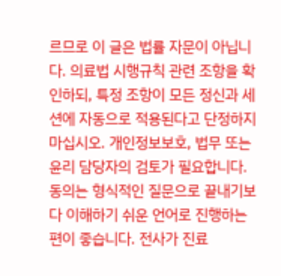르므로 이 글은 법률 자문이 아닙니다. 의료법 시행규칙 관련 조항을 확인하되, 특정 조항이 모든 정신과 세션에 자동으로 적용된다고 단정하지 마십시오. 개인정보보호, 법무 또는 윤리 담당자의 검토가 필요합니다.
동의는 형식적인 질문으로 끝내기보다 이해하기 쉬운 언어로 진행하는 편이 좋습니다. 전사가 진료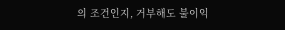의 조건인지, 거부해도 불이익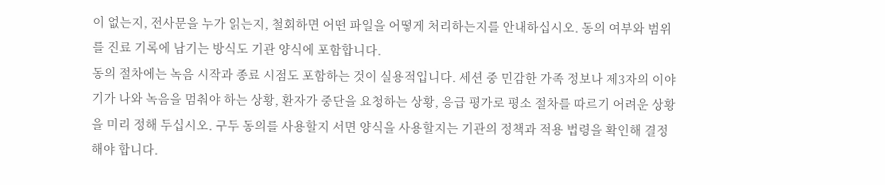이 없는지, 전사문을 누가 읽는지, 철회하면 어떤 파일을 어떻게 처리하는지를 안내하십시오. 동의 여부와 범위를 진료 기록에 남기는 방식도 기관 양식에 포함합니다.
동의 절차에는 녹음 시작과 종료 시점도 포함하는 것이 실용적입니다. 세션 중 민감한 가족 정보나 제3자의 이야기가 나와 녹음을 멈춰야 하는 상황, 환자가 중단을 요청하는 상황, 응급 평가로 평소 절차를 따르기 어려운 상황을 미리 정해 두십시오. 구두 동의를 사용할지 서면 양식을 사용할지는 기관의 정책과 적용 법령을 확인해 결정해야 합니다.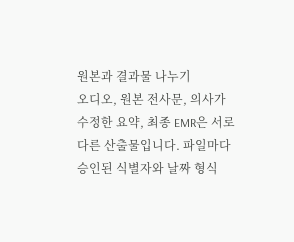원본과 결과물 나누기
오디오, 원본 전사문, 의사가 수정한 요약, 최종 EMR은 서로 다른 산출물입니다. 파일마다 승인된 식별자와 날짜 형식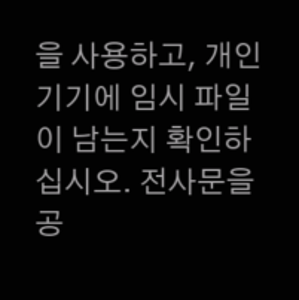을 사용하고, 개인 기기에 임시 파일이 남는지 확인하십시오. 전사문을 공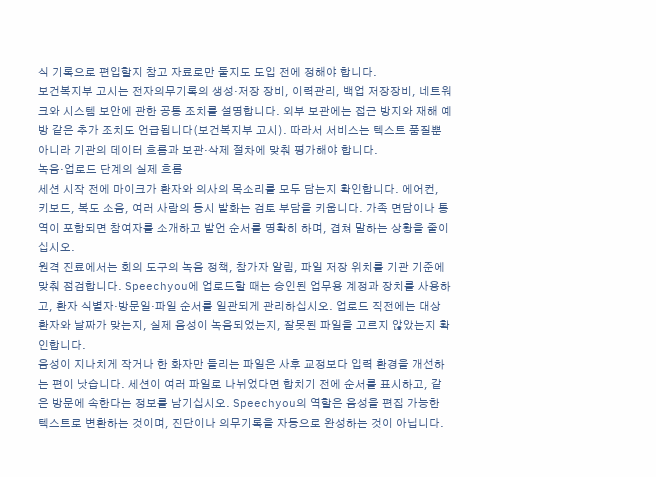식 기록으로 편입할지 참고 자료로만 둘지도 도입 전에 정해야 합니다.
보건복지부 고시는 전자의무기록의 생성·저장 장비, 이력관리, 백업 저장장비, 네트워크와 시스템 보안에 관한 공통 조치를 설명합니다. 외부 보관에는 접근 방지와 재해 예방 같은 추가 조치도 언급됩니다(보건복지부 고시). 따라서 서비스는 텍스트 품질뿐 아니라 기관의 데이터 흐름과 보관·삭제 절차에 맞춰 평가해야 합니다.
녹음·업로드 단계의 실제 흐름
세션 시작 전에 마이크가 환자와 의사의 목소리를 모두 담는지 확인합니다. 에어컨, 키보드, 복도 소음, 여러 사람의 동시 발화는 검토 부담을 키웁니다. 가족 면담이나 통역이 포함되면 참여자를 소개하고 발언 순서를 명확히 하며, 겹쳐 말하는 상황을 줄이십시오.
원격 진료에서는 회의 도구의 녹음 정책, 참가자 알림, 파일 저장 위치를 기관 기준에 맞춰 점검합니다. Speechyou에 업로드할 때는 승인된 업무용 계정과 장치를 사용하고, 환자 식별자·방문일·파일 순서를 일관되게 관리하십시오. 업로드 직전에는 대상 환자와 날짜가 맞는지, 실제 음성이 녹음되었는지, 잘못된 파일을 고르지 않았는지 확인합니다.
음성이 지나치게 작거나 한 화자만 들리는 파일은 사후 교정보다 입력 환경을 개선하는 편이 낫습니다. 세션이 여러 파일로 나뉘었다면 합치기 전에 순서를 표시하고, 같은 방문에 속한다는 정보를 남기십시오. Speechyou의 역할은 음성을 편집 가능한 텍스트로 변환하는 것이며, 진단이나 의무기록을 자동으로 완성하는 것이 아닙니다.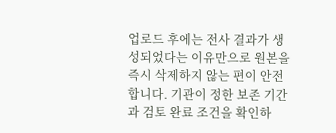업로드 후에는 전사 결과가 생성되었다는 이유만으로 원본을 즉시 삭제하지 않는 편이 안전합니다. 기관이 정한 보존 기간과 검토 완료 조건을 확인하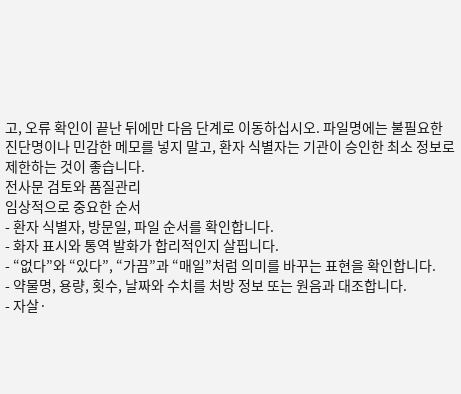고, 오류 확인이 끝난 뒤에만 다음 단계로 이동하십시오. 파일명에는 불필요한 진단명이나 민감한 메모를 넣지 말고, 환자 식별자는 기관이 승인한 최소 정보로 제한하는 것이 좋습니다.
전사문 검토와 품질관리
임상적으로 중요한 순서
- 환자 식별자, 방문일, 파일 순서를 확인합니다.
- 화자 표시와 통역 발화가 합리적인지 살핍니다.
- “없다”와 “있다”, “가끔”과 “매일”처럼 의미를 바꾸는 표현을 확인합니다.
- 약물명, 용량, 횟수, 날짜와 수치를 처방 정보 또는 원음과 대조합니다.
- 자살·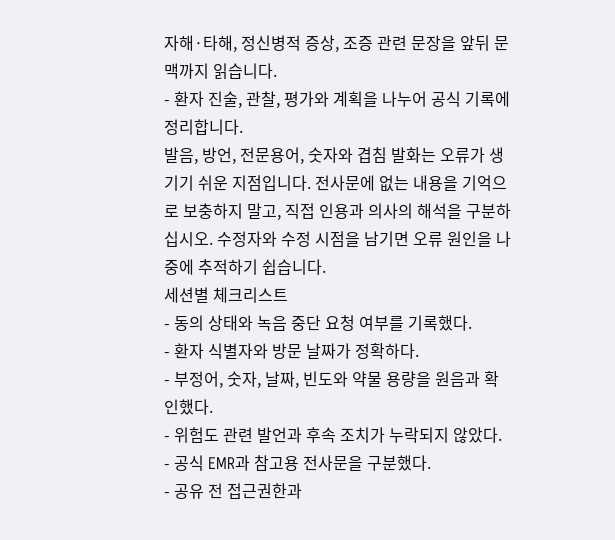자해·타해, 정신병적 증상, 조증 관련 문장을 앞뒤 문맥까지 읽습니다.
- 환자 진술, 관찰, 평가와 계획을 나누어 공식 기록에 정리합니다.
발음, 방언, 전문용어, 숫자와 겹침 발화는 오류가 생기기 쉬운 지점입니다. 전사문에 없는 내용을 기억으로 보충하지 말고, 직접 인용과 의사의 해석을 구분하십시오. 수정자와 수정 시점을 남기면 오류 원인을 나중에 추적하기 쉽습니다.
세션별 체크리스트
- 동의 상태와 녹음 중단 요청 여부를 기록했다.
- 환자 식별자와 방문 날짜가 정확하다.
- 부정어, 숫자, 날짜, 빈도와 약물 용량을 원음과 확인했다.
- 위험도 관련 발언과 후속 조치가 누락되지 않았다.
- 공식 EMR과 참고용 전사문을 구분했다.
- 공유 전 접근권한과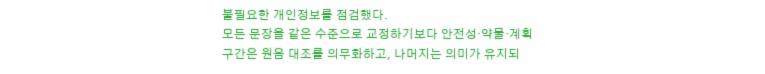불필요한 개인정보를 점검했다.
모든 문장을 같은 수준으로 교정하기보다 안전성·약물·계획 구간은 원음 대조를 의무화하고, 나머지는 의미가 유지되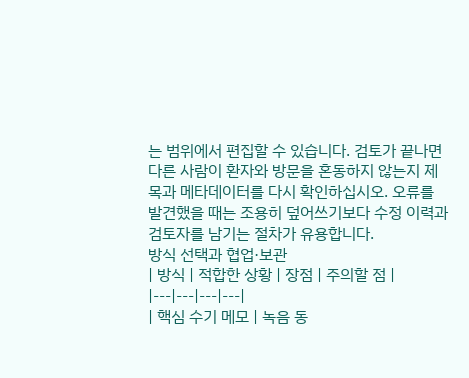는 범위에서 편집할 수 있습니다. 검토가 끝나면 다른 사람이 환자와 방문을 혼동하지 않는지 제목과 메타데이터를 다시 확인하십시오. 오류를 발견했을 때는 조용히 덮어쓰기보다 수정 이력과 검토자를 남기는 절차가 유용합니다.
방식 선택과 협업·보관
| 방식 | 적합한 상황 | 장점 | 주의할 점 |
|---|---|---|---|
| 핵심 수기 메모 | 녹음 동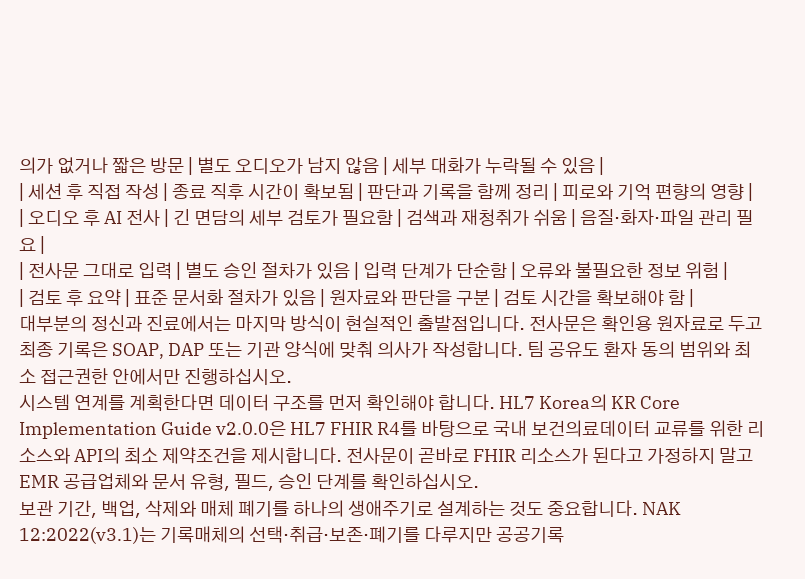의가 없거나 짧은 방문 | 별도 오디오가 남지 않음 | 세부 대화가 누락될 수 있음 |
| 세션 후 직접 작성 | 종료 직후 시간이 확보됨 | 판단과 기록을 함께 정리 | 피로와 기억 편향의 영향 |
| 오디오 후 AI 전사 | 긴 면담의 세부 검토가 필요함 | 검색과 재청취가 쉬움 | 음질·화자·파일 관리 필요 |
| 전사문 그대로 입력 | 별도 승인 절차가 있음 | 입력 단계가 단순함 | 오류와 불필요한 정보 위험 |
| 검토 후 요약 | 표준 문서화 절차가 있음 | 원자료와 판단을 구분 | 검토 시간을 확보해야 함 |
대부분의 정신과 진료에서는 마지막 방식이 현실적인 출발점입니다. 전사문은 확인용 원자료로 두고 최종 기록은 SOAP, DAP 또는 기관 양식에 맞춰 의사가 작성합니다. 팀 공유도 환자 동의 범위와 최소 접근권한 안에서만 진행하십시오.
시스템 연계를 계획한다면 데이터 구조를 먼저 확인해야 합니다. HL7 Korea의 KR Core Implementation Guide v2.0.0은 HL7 FHIR R4를 바탕으로 국내 보건의료데이터 교류를 위한 리소스와 API의 최소 제약조건을 제시합니다. 전사문이 곧바로 FHIR 리소스가 된다고 가정하지 말고 EMR 공급업체와 문서 유형, 필드, 승인 단계를 확인하십시오.
보관 기간, 백업, 삭제와 매체 폐기를 하나의 생애주기로 설계하는 것도 중요합니다. NAK 12:2022(v3.1)는 기록매체의 선택·취급·보존·폐기를 다루지만 공공기록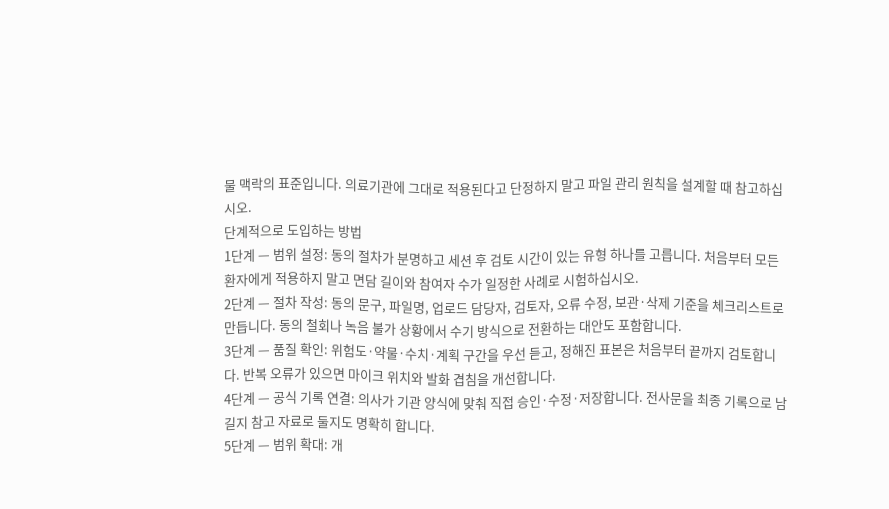물 맥락의 표준입니다. 의료기관에 그대로 적용된다고 단정하지 말고 파일 관리 원칙을 설계할 때 참고하십시오.
단계적으로 도입하는 방법
1단계 — 범위 설정: 동의 절차가 분명하고 세션 후 검토 시간이 있는 유형 하나를 고릅니다. 처음부터 모든 환자에게 적용하지 말고 면담 길이와 참여자 수가 일정한 사례로 시험하십시오.
2단계 — 절차 작성: 동의 문구, 파일명, 업로드 담당자, 검토자, 오류 수정, 보관·삭제 기준을 체크리스트로 만듭니다. 동의 철회나 녹음 불가 상황에서 수기 방식으로 전환하는 대안도 포함합니다.
3단계 — 품질 확인: 위험도·약물·수치·계획 구간을 우선 듣고, 정해진 표본은 처음부터 끝까지 검토합니다. 반복 오류가 있으면 마이크 위치와 발화 겹침을 개선합니다.
4단계 — 공식 기록 연결: 의사가 기관 양식에 맞춰 직접 승인·수정·저장합니다. 전사문을 최종 기록으로 남길지 참고 자료로 둘지도 명확히 합니다.
5단계 — 범위 확대: 개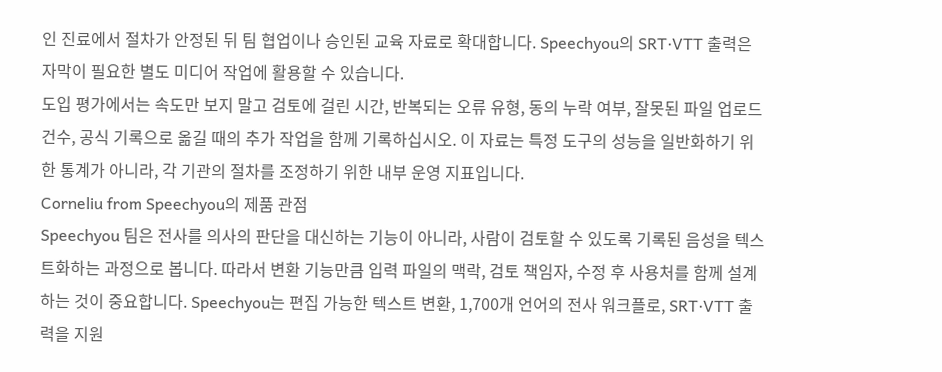인 진료에서 절차가 안정된 뒤 팀 협업이나 승인된 교육 자료로 확대합니다. Speechyou의 SRT·VTT 출력은 자막이 필요한 별도 미디어 작업에 활용할 수 있습니다.
도입 평가에서는 속도만 보지 말고 검토에 걸린 시간, 반복되는 오류 유형, 동의 누락 여부, 잘못된 파일 업로드 건수, 공식 기록으로 옮길 때의 추가 작업을 함께 기록하십시오. 이 자료는 특정 도구의 성능을 일반화하기 위한 통계가 아니라, 각 기관의 절차를 조정하기 위한 내부 운영 지표입니다.
Corneliu from Speechyou의 제품 관점
Speechyou 팀은 전사를 의사의 판단을 대신하는 기능이 아니라, 사람이 검토할 수 있도록 기록된 음성을 텍스트화하는 과정으로 봅니다. 따라서 변환 기능만큼 입력 파일의 맥락, 검토 책임자, 수정 후 사용처를 함께 설계하는 것이 중요합니다. Speechyou는 편집 가능한 텍스트 변환, 1,700개 언어의 전사 워크플로, SRT·VTT 출력을 지원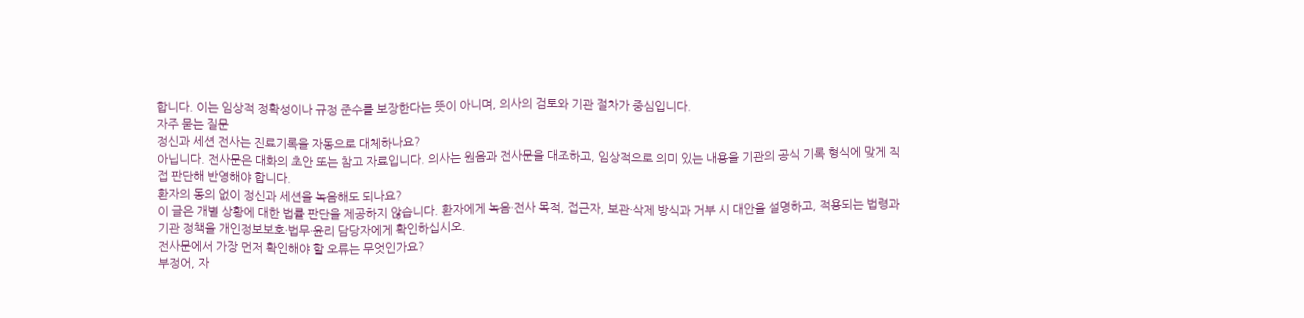합니다. 이는 임상적 정확성이나 규정 준수를 보장한다는 뜻이 아니며, 의사의 검토와 기관 절차가 중심입니다.
자주 묻는 질문
정신과 세션 전사는 진료기록을 자동으로 대체하나요?
아닙니다. 전사문은 대화의 초안 또는 참고 자료입니다. 의사는 원음과 전사문을 대조하고, 임상적으로 의미 있는 내용을 기관의 공식 기록 형식에 맞게 직접 판단해 반영해야 합니다.
환자의 동의 없이 정신과 세션을 녹음해도 되나요?
이 글은 개별 상황에 대한 법률 판단을 제공하지 않습니다. 환자에게 녹음·전사 목적, 접근자, 보관·삭제 방식과 거부 시 대안을 설명하고, 적용되는 법령과 기관 정책을 개인정보보호·법무·윤리 담당자에게 확인하십시오.
전사문에서 가장 먼저 확인해야 할 오류는 무엇인가요?
부정어, 자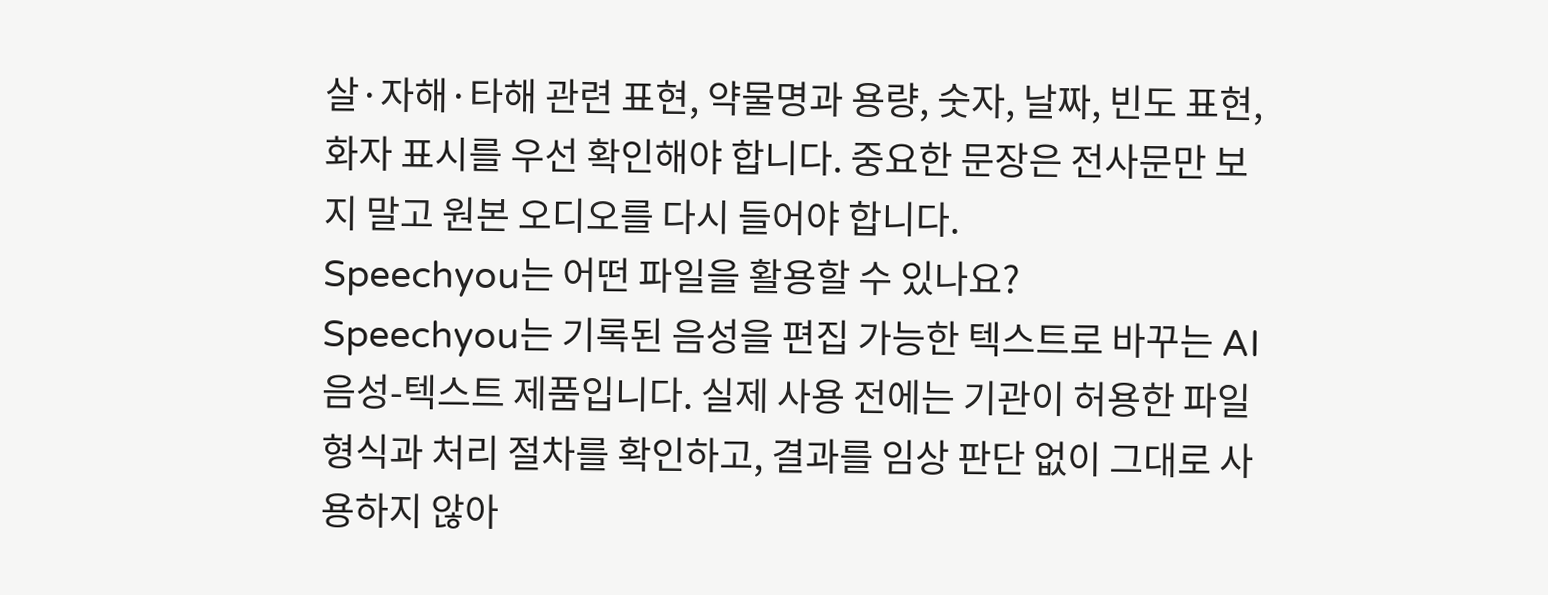살·자해·타해 관련 표현, 약물명과 용량, 숫자, 날짜, 빈도 표현, 화자 표시를 우선 확인해야 합니다. 중요한 문장은 전사문만 보지 말고 원본 오디오를 다시 들어야 합니다.
Speechyou는 어떤 파일을 활용할 수 있나요?
Speechyou는 기록된 음성을 편집 가능한 텍스트로 바꾸는 AI 음성-텍스트 제품입니다. 실제 사용 전에는 기관이 허용한 파일 형식과 처리 절차를 확인하고, 결과를 임상 판단 없이 그대로 사용하지 않아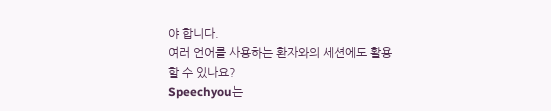야 합니다.
여러 언어를 사용하는 환자와의 세션에도 활용할 수 있나요?
Speechyou는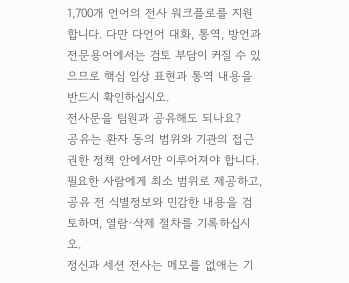1,700개 언어의 전사 워크플로를 지원합니다. 다만 다언어 대화, 통역, 방언과 전문용어에서는 검토 부담이 커질 수 있으므로 핵심 임상 표현과 통역 내용을 반드시 확인하십시오.
전사문을 팀원과 공유해도 되나요?
공유는 환자 동의 범위와 기관의 접근권한 정책 안에서만 이루어져야 합니다. 필요한 사람에게 최소 범위로 제공하고, 공유 전 식별정보와 민감한 내용을 검토하며, 열람·삭제 절차를 기록하십시오.
정신과 세션 전사는 메모를 없애는 기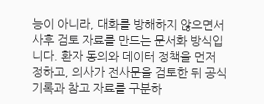능이 아니라, 대화를 방해하지 않으면서 사후 검토 자료를 만드는 문서화 방식입니다. 환자 동의와 데이터 정책을 먼저 정하고, 의사가 전사문을 검토한 뒤 공식 기록과 참고 자료를 구분하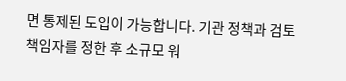면 통제된 도입이 가능합니다. 기관 정책과 검토 책임자를 정한 후 소규모 워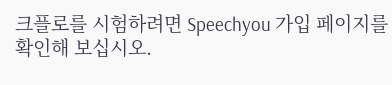크플로를 시험하려면 Speechyou 가입 페이지를 확인해 보십시오.